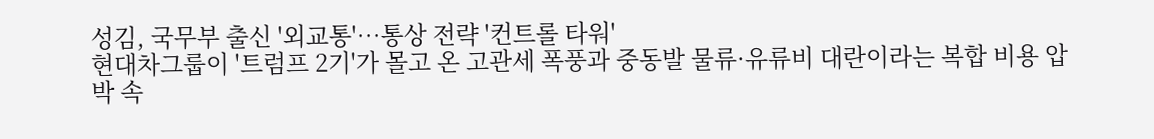성김, 국무부 출신 '외교통'…통상 전략 '컨트롤 타워'
현대차그룹이 '트럼프 2기'가 몰고 온 고관세 폭풍과 중동발 물류·유류비 대란이라는 복합 비용 압박 속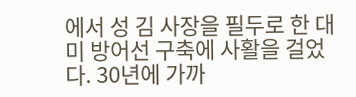에서 성 김 사장을 필두로 한 대미 방어선 구축에 사활을 걸었다. 30년에 가까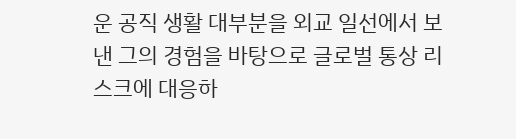운 공직 생활 대부분을 외교 일선에서 보낸 그의 경험을 바탕으로 글로벌 통상 리스크에 대응하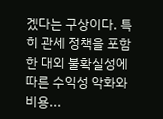겠다는 구상이다. 특히 관세 정책을 포함한 대외 불확실성에 따른 수익성 악화와 비용...